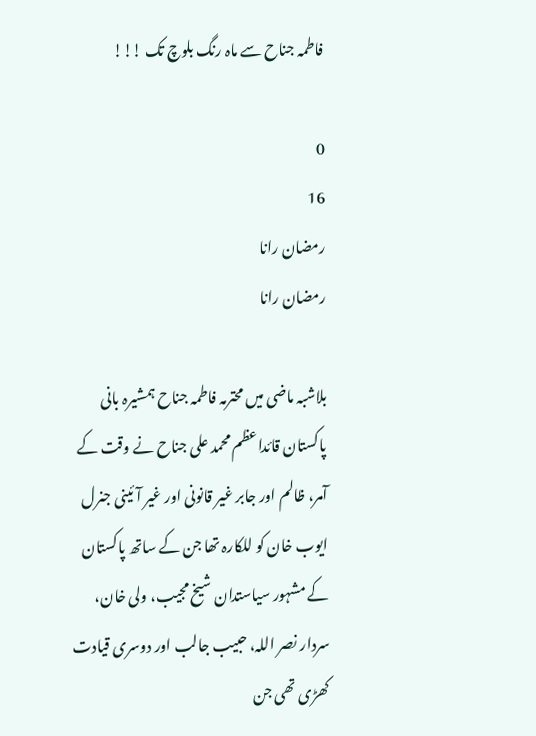فاطمہ جناح سے ماہ رنگ بلوچ تک !!!

0
16
رمضان رانا
رمضان رانا

بلاشبہ ماضی میں محترمہ فاطمہ جناح ہمشیرہ بانی پاکستان قائداعظم محمد علی جناح نے وقت کے آمر، ظالم اور جابر غیر قانونی اور غیر آئینی جنرل ایوب خان کو للکارہ تھا جن کے ساتھ پاکستان کے مشہور سیاستدان شیخ مجیب، ولی خان، سردار نصر اللہ، حبیب جالب اور دوسری قیادت کھڑی تھی جن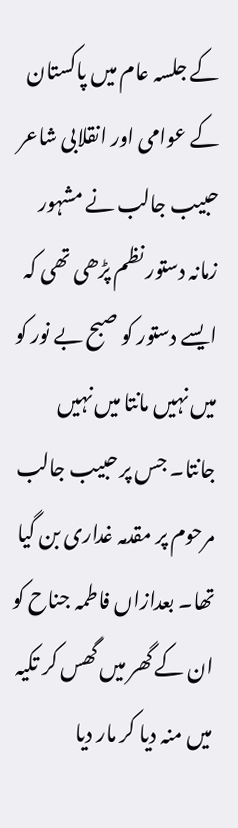کے جلسہ عام میں پاکستان کے عوامی اور انقلابی شاعر حبیب جالب نے مشہور زمانہ دستور نظم پڑھی تھی کہ ایسے دستور کو صبح بے نور کو میں نہیں مانتا میں نہیں جانتا۔ جس پر حبیب جالب مرحوم پر مقدمہ غداری بن گیا تھا۔ بعدازاں فاطمہ جناح کو ان کے گھر میں گھس کر تکیہ میں منہ دیا کر مار دیا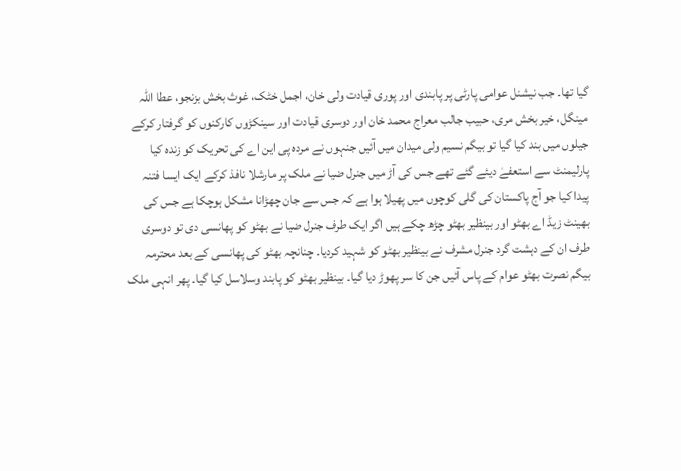گیا تھا۔ جب نیشنل عوامی پارٹی پر پابندی اور پوری قیادت ولی خان، اجمل خٹک، غوث بخش بزنجو، عطا اللہ مینگل، خیر بخش مری، حبیب جالب معراج محمد خان اور دوسری قیادت اور سینکڑوں کارکنوں کو گرفتار کرکے جیلوں میں بند کیا گیا تو بیگم نسیم ولی میدان میں آئیں جنہوں نے مردہ پی این اے کی تحریک کو زندہ کیا پارلیمنٹ سے استعفےٰ دیئے گئے تھے جس کی آڑ میں جنرل ضیا نے ملک پر مارشلا نافذ کرکے ایک ایسا فتنہ پیدا کیا جو آج پاکستان کی گلی کوچوں میں پھیلا ہوا ہے کہ جس سے جان چھڑانا مشکل ہوچکا ہے جس کی بھینٹ زیڈ اے بھٹو اور بینظیر بھٹو چڑھ چکے ہیں اگر ایک طرف جنرل ضیا نے بھٹو کو پھانسی دی تو دوسری طرف ان کے دہشت گرد جنرل مشرف نے بینظیر بھٹو کو شہید کردیا۔ چنانچہ بھٹو کی پھانسی کے بعد محترمہ بیگم نصرت بھٹو عوام کے پاس آئیں جن کا سر پھوڑ دیا گیا۔ بینظیر بھٹو کو پابند وسلاسل کیا گیا۔ پھر انہی ملک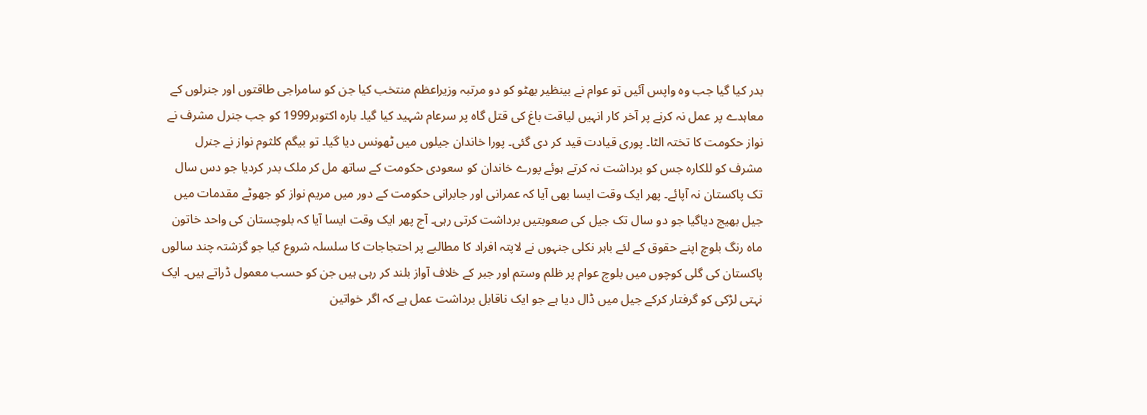بدر کیا گیا جب وہ واپس آئیں تو عوام نے بینظیر بھٹو کو دو مرتبہ وزیراعظم منتخب کیا جن کو سامراجی طاقتوں اور جنرلوں کے معاہدے پر عمل نہ کرنے پر آخر کار انہیں لیاقت باغ کی قتل گاہ پر سرعام شہید کیا گیا۔ بارہ اکتوبر1999 کو جب جنرل مشرف نے نواز حکومت کا تختہ الٹا۔ پوری قیادت قید کر دی گئی۔ پورا خاندان جیلوں میں ٹھونس دیا گیا۔ تو بیگم کلثوم نواز نے جنرل مشرف کو للکارہ جس کو برداشت نہ کرتے ہوئے پورے خاندان کو سعودی حکومت کے ساتھ مل کر ملک بدر کردیا جو دس سال تک پاکستان نہ آپائے۔ پھر ایک وقت ایسا بھی آیا کہ عمرانی اور جابرانی حکومت کے دور میں مریم نواز کو جھوٹے مقدمات میں جیل بھیج دیاگیا جو دو سال تک جیل کی صعوبتیں برداشت کرتی رہی۔ آج پھر ایک وقت ایسا آیا کہ بلوچستان کی واحد خاتون ماہ رنگ بلوچ اپنے حقوق کے لئے باہر نکلی جنہوں نے لاپتہ افراد کا مطالبے پر احتجاجات کا سلسلہ شروع کیا جو گزشتہ چند سالوں پاکستان کی گلی کوچوں میں بلوچ عوام پر ظلم وستم اور جبر کے خلاف آواز بلند کر رہی ہیں جن کو حسب معمول ڈراتے ہیں۔ ایک نہتی لڑکی کو گرفتار کرکے جیل میں ڈال دیا ہے جو ایک ناقابل برداشت عمل ہے کہ اگر خواتین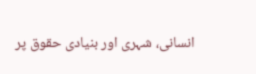انسانی، شہری اور بنیادی حقوق پر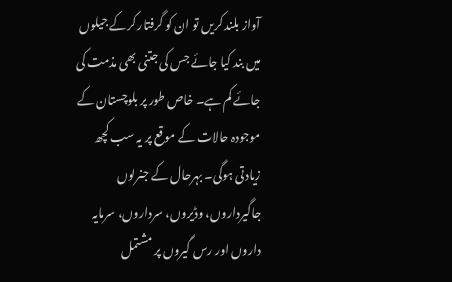آواز بلند کریں تو ان کو گرفتار کرکے جیلوں میں بند کیا جائے جس کی جتنی بھی مذمت کی جائے کم ہے۔ خاص طور پر بلوچستان کے موجودہ حالات کے موقع پر یہ سب کچھ زیادتی ہوگی۔ بہرحال کے جنرلوں جاگیرداروں، وڈیروں، سرداروں، سرمایہ داروں اور رس گیروں پر مشتمل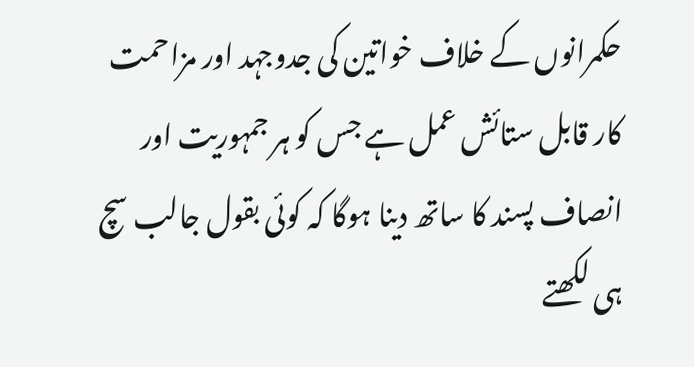حکمرانوں کے خلاف خواتین کی جدوجہد اور مزاحمت کار قابل ستائش عمل ہے جس کو ہر جمہوریت اور انصاف پسند کا ساتھ دینا ہوگا کہ کوئی بقول جالب سچ ہی لکھتے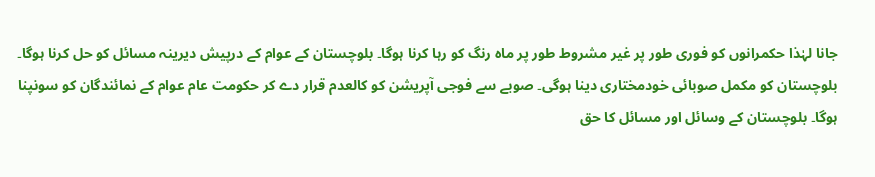جانا لہٰذا حکمرانوں کو فوری طور پر غیر مشروط طور پر ماہ رنگ کو رہا کرنا ہوگا۔ بلوچستان کے عوام کے درپیش دیرینہ مسائل کو حل کرنا ہوگا۔ بلوچستان کو مکمل صوبائی خودمختاری دینا ہوگی۔ صوبے سے فوجی آپریشن کو کالعدم قرار دے کر حکومت عام عوام کے نمائندگان کو سونپنا ہوگا۔ بلوچستان کے وسائل اور مسائل کا حق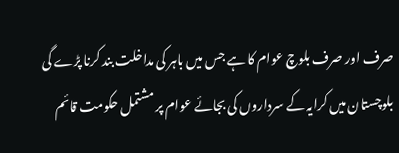صرف اور صرف بلوچ عوام کا ہے جس میں باہر کی مداخلت بند کرنا پڑے گی بلوچستان میں کرایہ کے سرداروں کی بجائے عوام پر مشتمل حکومت قائم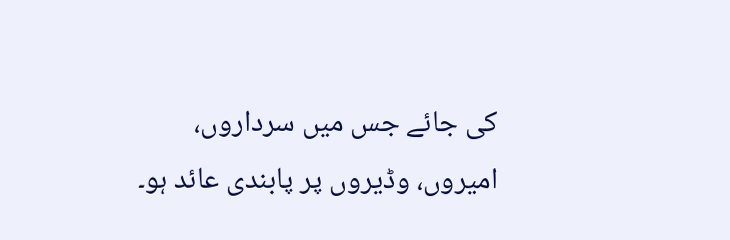کی جائے جس میں سرداروں، امیروں، وڈیروں پر پابندی عائد ہو۔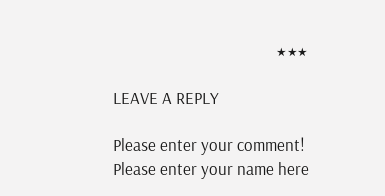٭٭٭

LEAVE A REPLY

Please enter your comment!
Please enter your name here